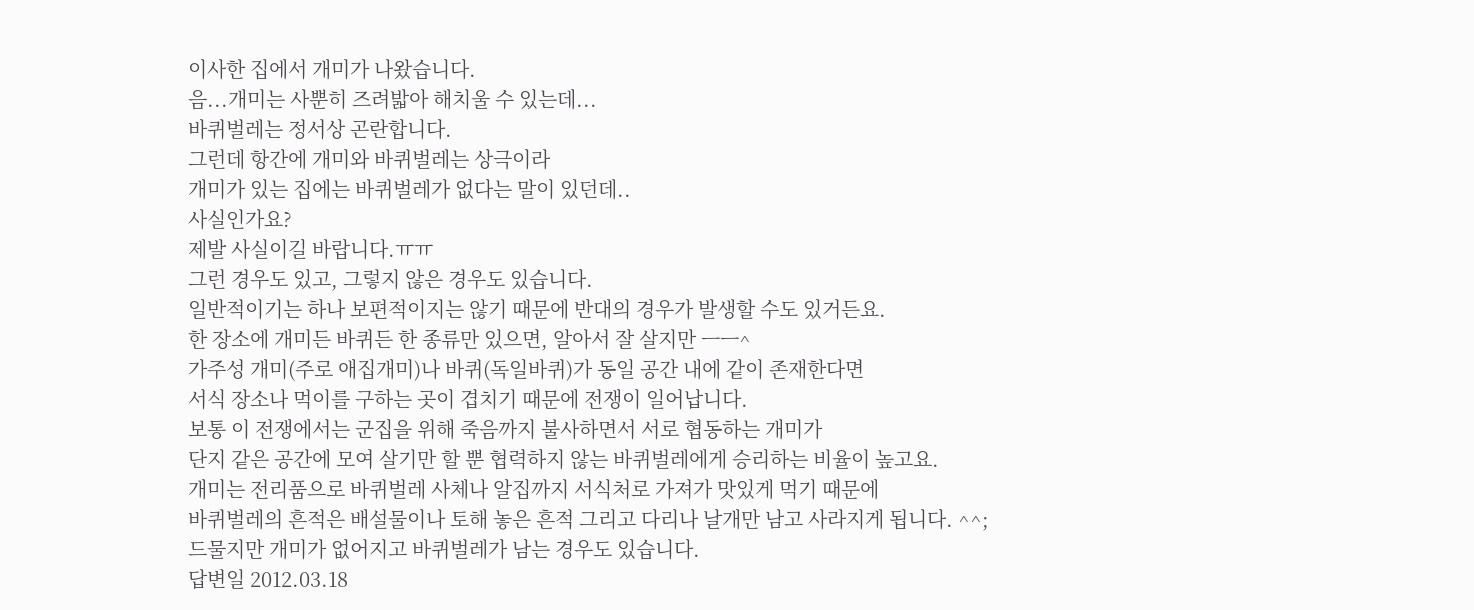이사한 집에서 개미가 나왔습니다.
음...개미는 사뿐히 즈려밟아 해치울 수 있는데...
바퀴벌레는 정서상 곤란합니다.
그런데 항간에 개미와 바퀴벌레는 상극이라
개미가 있는 집에는 바퀴벌레가 없다는 말이 있던데..
사실인가요?
제발 사실이길 바랍니다.ㅠㅠ
그런 경우도 있고, 그렇지 않은 경우도 있습니다.
일반적이기는 하나 보편적이지는 않기 때문에 반대의 경우가 발생할 수도 있거든요.
한 장소에 개미든 바퀴든 한 종류만 있으면, 알아서 잘 살지만 ㅡㅡ^
가주성 개미(주로 애집개미)나 바퀴(독일바퀴)가 동일 공간 내에 같이 존재한다면
서식 장소나 먹이를 구하는 곳이 겹치기 때문에 전쟁이 일어납니다.
보통 이 전쟁에서는 군집을 위해 죽음까지 불사하면서 서로 협동하는 개미가
단지 같은 공간에 모여 살기만 할 뿐 협력하지 않는 바퀴벌레에게 승리하는 비율이 높고요.
개미는 전리품으로 바퀴벌레 사체나 알집까지 서식처로 가져가 맛있게 먹기 때문에
바퀴벌레의 흔적은 배설물이나 토해 놓은 흔적 그리고 다리나 날개만 남고 사라지게 됩니다. ^^;
드물지만 개미가 없어지고 바퀴벌레가 남는 경우도 있습니다.
답변일 2012.03.18